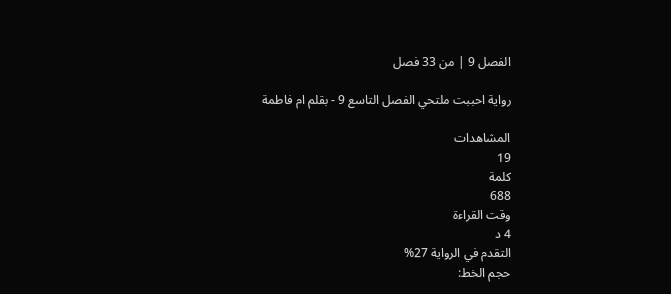الفصل 9 | من 33 فصل

رواية احببت ملتحي الفصل التاسع 9 - بقلم ام فاطمة

المشاهدات
19
كلمة
688
وقت القراءة
4 د
التقدم في الرواية 27%
حجم الخط: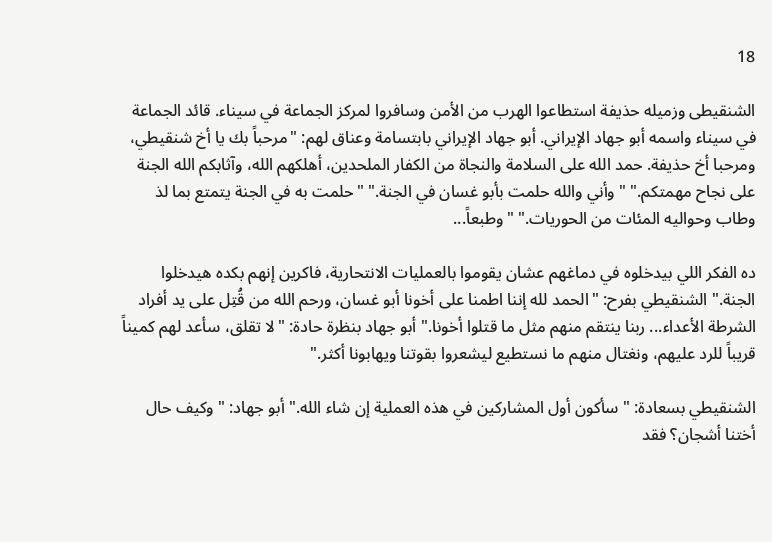18

الشنقيطى وزميله حذيفة استطاعوا الهرب من الأمن وسافروا لمركز الجماعة في سيناء. قائد الجماعة في سيناء واسمه أبو جهاد الإيراني. أبو جهاد الإيراني بابتسامة وعناق لهم: "مرحباً بك يا أخ شنقيطي، ومرحبا أخ حذيفة. حمد الله على السلامة والنجاة من الكفار الملحدين، أهلكهم الله، وآثابكم الله الجنة على نجاح مهمتكم." "وأني والله حلمت بأبو غسان في الجنة." "حلمت به في الجنة يتمتع بما لذ وطاب وحواليه المئات من الحوريات." "وطبعاً...

ده الفكر اللي بيدخلوه في دماغهم عشان يقوموا بالعمليات الانتحارية، فاكرين إنهم بكده هيدخلوا الجنة." الشنقيطي بفرح: "الحمد لله إننا اطمنا على أخونا أبو غسان، ورحم الله من قُتِل على يد أفراد الشرطة الأعداء... ربنا ينتقم منهم مثل ما قتلوا أخونا." أبو جهاد بنظرة حادة: "لا تقلق، سأعد لهم كميناً قريباً للرد عليهم، ونغتال منهم ما نستطيع ليشعروا بقوتنا ويهابونا أكثر."

الشنقيطي بسعادة: "سأكون أول المشاركين في هذه العملية إن شاء الله." أبو جهاد: "وكيف حال أختنا أشجان؟ فقد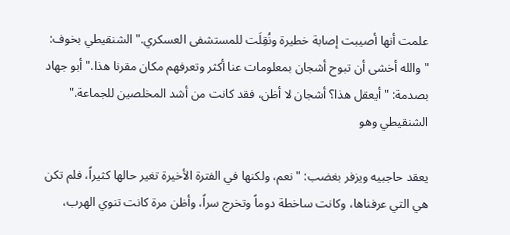علمت أنها أصيبت إصابة خطيرة ونُقِلَت للمستشفى العسكري." الشنقيطي بخوف: "والله أخشى أن تبوح أشجان بمعلومات عنا أكثر وتعرفهم مكان مقرنا هذا." أبو جهاد بصدمة: "أيعقل هذا؟ أشجان لا أظن، فقد كانت من أشد المخلصين للجماعة." الشنقيطي وهو

يعقد حاجبيه ويزفر بغضب: "نعم، ولكنها في الفترة الأخيرة تغير حالها كثيراً، فلم تكن هي التي عرفناها، وكانت ساخطة دوماً وتخرج سراً، وأظن مرة كانت تنوي الهرب،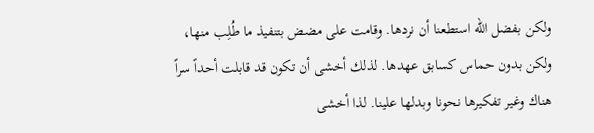ولكن بفضل الله استطعنا أن نردها. وقامت على مضض بتنفيذ ما طُلِب منها، ولكن بدون حماس كسابق عهدها. لذلك أخشى أن تكون قد قابلت أحداً سراً هناك وغير تفكيرها نحونا وبدلها علينا. لذا أخشى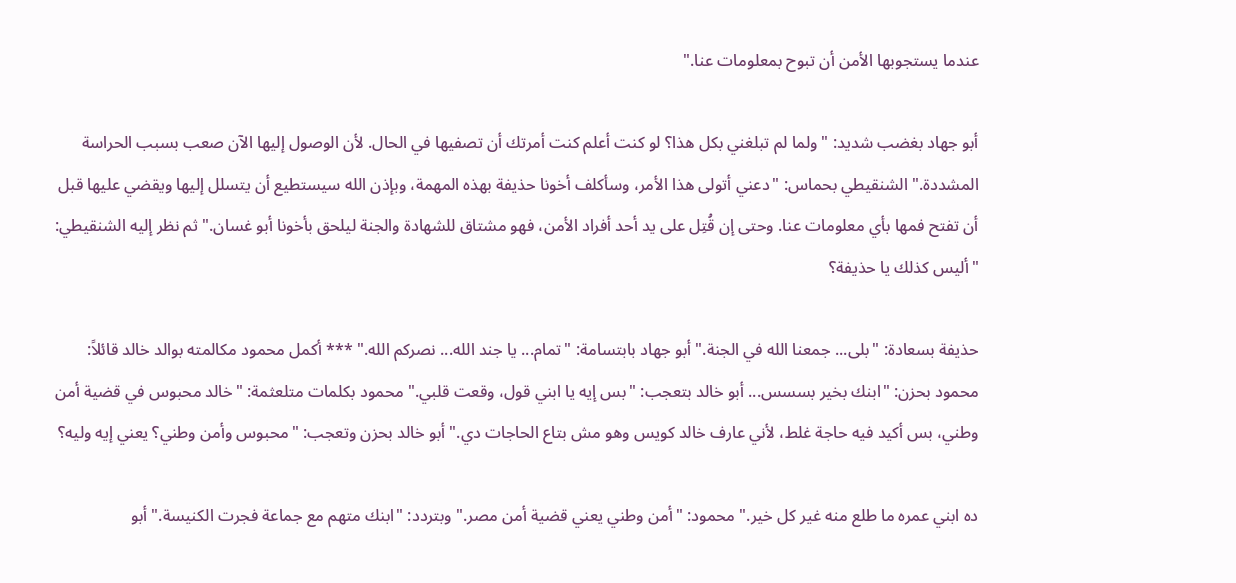عندما يستجوبها الأمن أن تبوح بمعلومات عنا."

أبو جهاد بغضب شديد: "ولما لم تبلغني بكل هذا؟ لو كنت أعلم كنت أمرتك أن تصفيها في الحال. لأن الوصول إليها الآن صعب بسبب الحراسة المشددة." الشنقيطي بحماس: "دعني أتولى هذا الأمر، وسأكلف أخونا حذيفة بهذه المهمة، وبإذن الله سيستطيع أن يتسلل إليها ويقضي عليها قبل أن تفتح فمها بأي معلومات عنا. وحتى إن قُتِل على يد أحد أفراد الأمن، فهو مشتاق للشهادة والجنة ليلحق بأخونا أبو غسان." ثم نظر إليه الشنقيطي: "أليس كذلك يا حذيفة؟

حذيفة بسعادة: "بلى... جمعنا الله في الجنة." أبو جهاد بابتسامة: "تمام... يا جند الله... نصركم الله." *** أكمل محمود مكالمته بوالد خالد قائلاً: محمود بحزن: "ابنك بخير بسسس... أبو خالد بتعجب: "بس إيه يا ابني قول، وقعت قلبي." محمود بكلمات متلعثمة: "خالد محبوس في قضية أمن وطني، بس أكيد فيه حاجة غلط، لأني عارف خالد كويس وهو مش بتاع الحاجات دي." أبو خالد بحزن وتعجب: "محبوس وأمن وطني؟ يعني إيه وليه؟

ده ابني عمره ما طلع منه غير كل خير." محمود: "أمن وطني يعني قضية أمن مصر." وبتردد: "ابنك متهم مع جماعة فجرت الكنيسة." أبو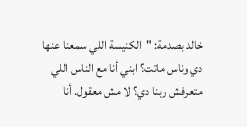خالد بصدمة: "الكنيسة اللي سمعنا عنها دي وناس ماتت؟ ابني أنا مع الناس اللي متعرفش ربنا دي؟ لا مش معقول. أنا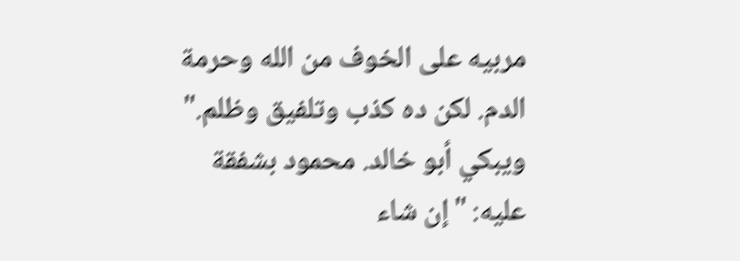مربيه على الخوف من الله وحرمة الدم. لكن ده كذب وتلفيق وظلم." ويبكي أبو خالد. محمود بشفقة عليه: "إن شاء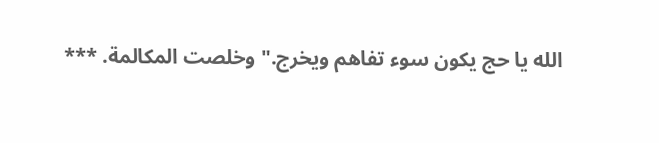الله يا حج يكون سوء تفاهم ويخرج." وخلصت المكالمة. ***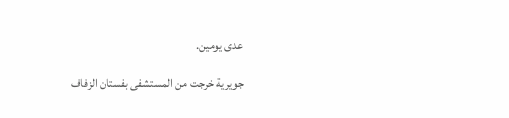عدى يومين.

جويرية خرجت من المستشفى بفستان الزفاف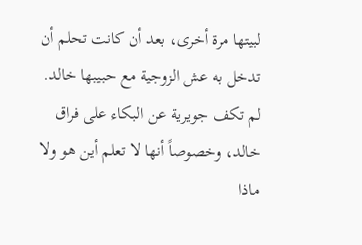لبيتها مرة أخرى، بعد أن كانت تحلم أن تدخل به عش الزوجية مع حبيبها خالد. لم تكف جويرية عن البكاء على فراق خالد، وخصوصاً أنها لا تعلم أين هو ولا ماذا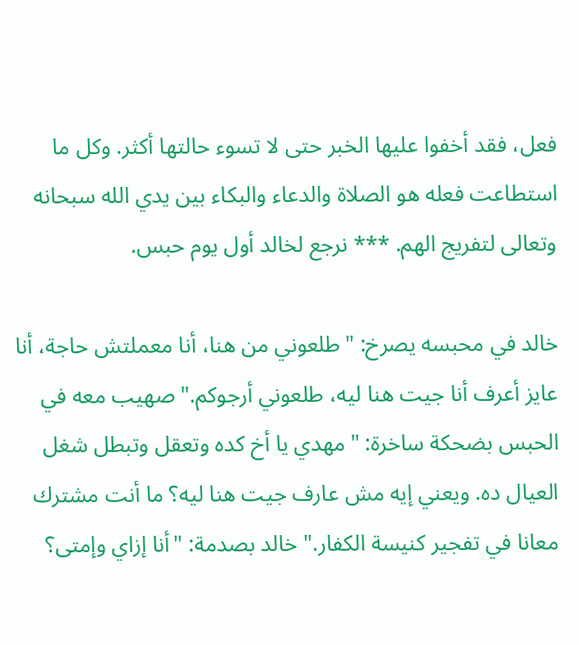فعل، فقد أخفوا عليها الخبر حتى لا تسوء حالتها أكثر. وكل ما استطاعت فعله هو الصلاة والدعاء والبكاء بين يدي الله سبحانه وتعالى لتفريج الهم. *** نرجع لخالد أول يوم حبس.

خالد في محبسه يصرخ: "طلعوني من هنا، أنا معملتش حاجة، أنا عايز أعرف أنا جيت هنا ليه، طلعوني أرجوكم." صهيب معه في الحبس بضحكة ساخرة: "مهدي يا أخ كده وتعقل وتبطل شغل العيال ده. ويعني إيه مش عارف جيت هنا ليه؟ ما أنت مشترك معانا في تفجير كنيسة الكفار." خالد بصدمة: "أنا إزاي وإمتى؟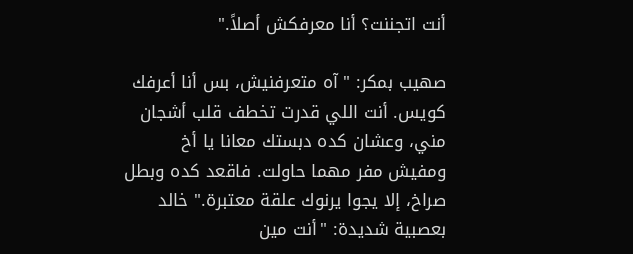أنت اتجننت؟ أنا معرفكش أصلاً."

صهيب بمكر: "آه متعرفنيش، بس أنا أعرفك كويس. أنت اللي قدرت تخطف قلب أشجان مني، وعشان كده دبستك معانا يا أخ ومفيش مفر مهما حاولت. فاقعد كده وبطل صراخ، إلا يجوا يرنوك علقة معتبرة." خالد بعصبية شديدة: "أنت مين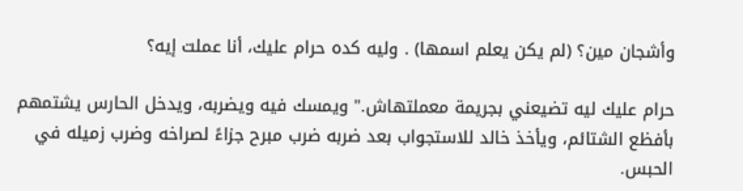وأشجان مين؟ (لم يكن يعلم اسمها) . وليه كده حرام عليك، أنا عملت إيه؟

حرام عليك ليه تضيعني بجريمة معملتهاش." ويمسك فيه ويضربه، ويدخل الحارس يشتمهم بأفظع الشتائم، ويأخذ خالد للاستجواب بعد ضربه ضرب مبرح جزاءً لصراخه وضرب زميله في الحبس.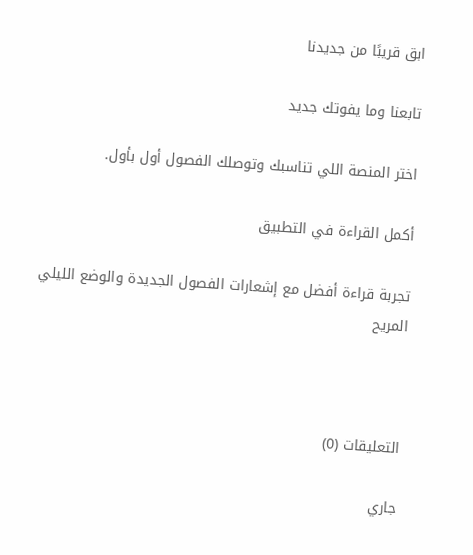ابق قريبًا من جديدنا

تابعنا وما يفوتك جديد

اختر المنصة اللي تناسبك وتوصلك الفصول أول بأول.

أكمل القراءة في التطبيق

تجربة قراءة أفضل مع إشعارات الفصول الجديدة والوضع الليلي المريح



التعليقات (0)

جاري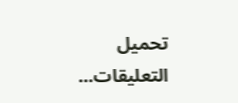تحميل التعليقات...